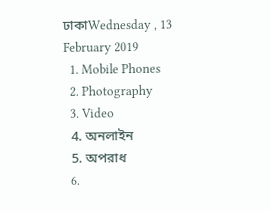ঢাকাWednesday , 13 February 2019
  1. Mobile Phones
  2. Photography
  3. Video
  4. অনলাইন
  5. অপরাধ
  6.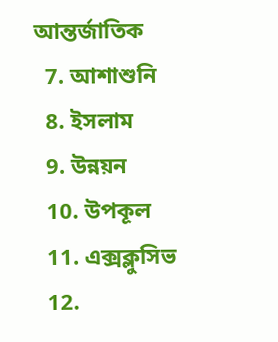আন্তর্জাতিক
  7. আশাশুনি
  8. ইসলাম
  9. উন্নয়ন
  10. উপকূল
  11. এক্সক্লুসিভ
  12.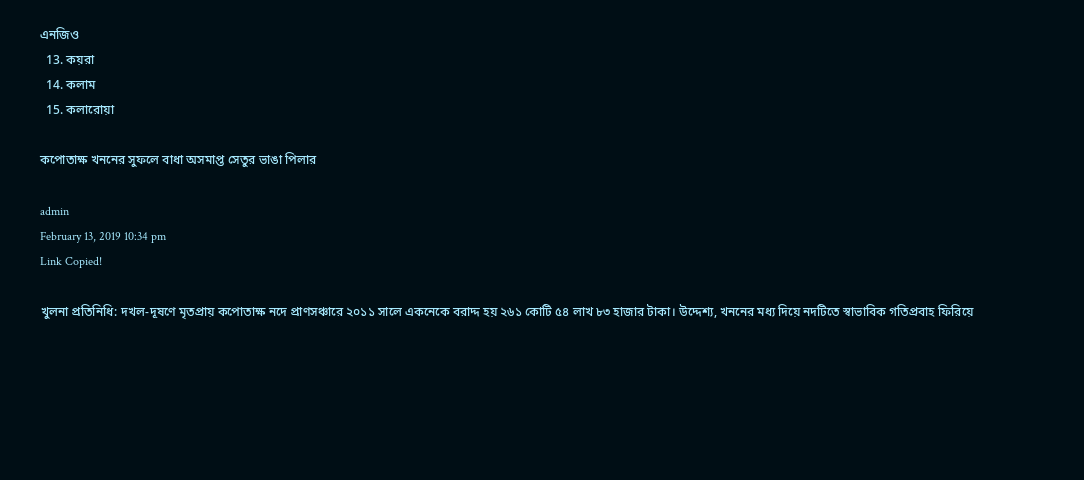এনজিও
  13. কয়রা
  14. কলাম
  15. কলারোয়া

কপোতাক্ষ খননের সুফলে বাধা অসমাপ্ত সেতুর ভাঙা পিলার

admin
February 13, 2019 10:34 pm
Link Copied!

খুলনা প্রতিনিধি: দখল-দূষণে মৃতপ্রায় কপোতাক্ষ নদে প্রাণসঞ্চারে ২০১১ সালে একনেকে বরাদ্দ হয় ২৬১ কোটি ৫৪ লাখ ৮৩ হাজার টাকা। উদ্দেশ্য, খননের মধ্য দিয়ে নদটিতে স্বাভাবিক গতিপ্রবাহ ফিরিয়ে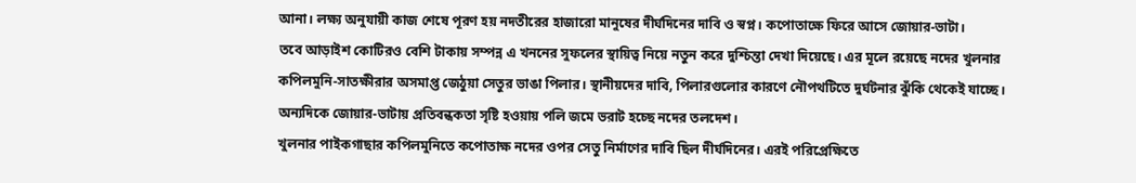আনা। লক্ষ্য অনুযায়ী কাজ শেষে পূরণ হয় নদতীরের হাজারো মানুষের দীর্ঘদিনের দাবি ও স্বপ্ন। কপোতাক্ষে ফিরে আসে জোয়ার-ভাটা।
তবে আড়াইশ কোটিরও বেশি টাকায় সম্পন্ন এ খননের সুফলের স্থায়িত্ব নিয়ে নতুন করে দুশ্চিন্তা দেখা দিয়েছে। এর মূলে রয়েছে নদের খুলনার কপিলমুনি-সাতক্ষীরার অসমাপ্ত জেঠুয়া সেতুর ভাঙা পিলার। স্থানীয়দের দাবি, পিলারগুলোর কারণে নৌপথটিতে দুর্ঘটনার ঝুঁকি থেকেই যাচ্ছে। অন্যদিকে জোয়ার-ভাটায় প্রতিবন্ধকতা সৃষ্টি হওয়ায় পলি জমে ভরাট হচ্ছে নদের তলদেশ।
খুলনার পাইকগাছার কপিলমুনিতে কপোতাক্ষ নদের ওপর সেতু নির্মাণের দাবি ছিল দীর্ঘদিনের। এরই পরিপ্রেক্ষিতে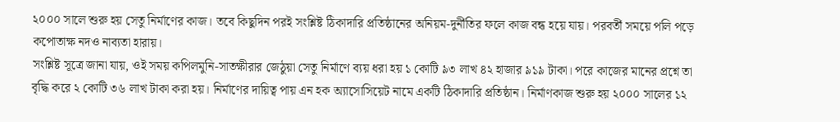২০০০ সালে শুরু হয় সেতু নির্মাণের কাজ। তবে কিছুদিন পরই সংশ্লিষ্ট ঠিকাদারি প্রতিষ্ঠানের অনিয়ম-দুর্নীতির ফলে কাজ বন্ধ হয়ে যায়। পরবর্তী সময়ে পলি পড়ে কপোতাক্ষ নদও নাব্যতা হারায়।
সংশ্লিষ্ট সূত্রে জানা যায়, ওই সময় কপিলমুনি-সাতক্ষীরার জেঠুয়া সেতু নির্মাণে ব্যয় ধরা হয় ১ কোটি ৯৩ লাখ ৪২ হাজার ৯১৯ টাকা। পরে কাজের মানের প্রশ্নে তা বৃদ্ধি করে ২ কোটি ৩৬ লাখ টাকা করা হয়। নির্মাণের দায়িত্ব পায় এন হক অ্যাসোসিয়েট নামে একটি ঠিকাদারি প্রতিষ্ঠান। নির্মাণকাজ শুরু হয় ২০০০ সালের ১২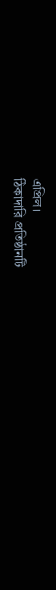এপ্রিল।
ঠিকাদারি প্রতিষ্ঠানটি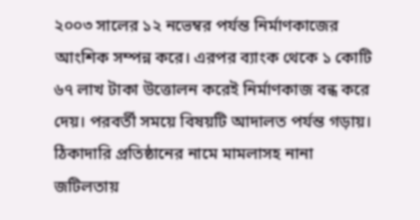২০০৩ সালের ১২ নভেম্বর পর্যন্ত নির্মাণকাজের আংশিক সম্পন্ন করে। এরপর ব্যাংক থেকে ১ কোটি ৬৭ লাখ টাকা উত্তোলন করেই নির্মাণকাজ বন্ধ করে দেয়। পরবর্তী সময়ে বিষয়টি আদালত পর্যন্ত গড়ায়। ঠিকাদারি প্রতিষ্ঠানের নামে মামলাসহ নানা জটিলতায়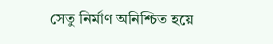সেতু নির্মাণ অনিশ্চিত হয়ে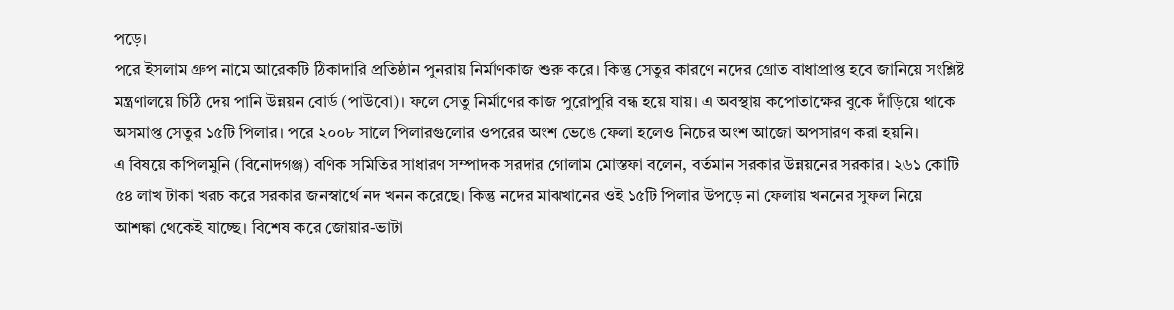পড়ে।
পরে ইসলাম গ্রুপ নামে আরেকটি ঠিকাদারি প্রতিষ্ঠান পুনরায় নির্মাণকাজ শুরু করে। কিন্তু সেতুর কারণে নদের গ্রোত বাধাপ্রাপ্ত হবে জানিয়ে সংশ্লিষ্ট মন্ত্রণালয়ে চিঠি দেয় পানি উন্নয়ন বোর্ড (পাউবো)। ফলে সেতু নির্মাণের কাজ পুরোপুরি বন্ধ হয়ে যায়। এ অবস্থায় কপোতাক্ষের বুকে দাঁড়িয়ে থাকে অসমাপ্ত সেতুর ১৫টি পিলার। পরে ২০০৮ সালে পিলারগুলোর ওপরের অংশ ভেঙে ফেলা হলেও নিচের অংশ আজো অপসারণ করা হয়নি।
এ বিষয়ে কপিলমুনি (বিনোদগঞ্জ) বণিক সমিতির সাধারণ সম্পাদক সরদার গোলাম মোস্তফা বলেন, বর্তমান সরকার উন্নয়নের সরকার। ২৬১ কোটি ৫৪ লাখ টাকা খরচ করে সরকার জনস্বার্থে নদ খনন করেছে। কিন্তু নদের মাঝখানের ওই ১৫টি পিলার উপড়ে না ফেলায় খননের সুফল নিয়ে আশঙ্কা থেকেই যাচ্ছে। বিশেষ করে জোয়ার-ভাটা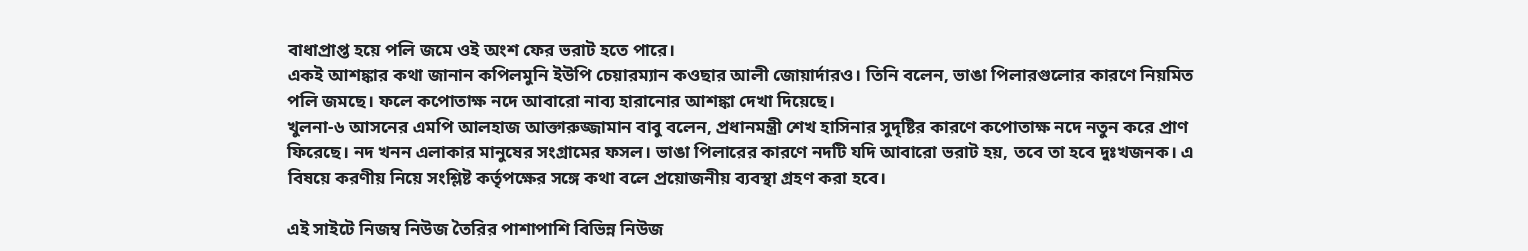বাধাপ্রাপ্ত হয়ে পলি জমে ওই অংশ ফের ভরাট হতে পারে।
একই আশঙ্কার কথা জানান কপিলমুনি ইউপি চেয়ারম্যান কওছার আলী জোয়ার্দারও। তিনি বলেন, ভাঙা পিলারগুলোর কারণে নিয়মিত পলি জমছে। ফলে কপোতাক্ষ নদে আবারো নাব্য হারানোর আশঙ্কা দেখা দিয়েছে।
খুলনা-৬ আসনের এমপি আলহাজ আক্তারুজ্জামান বাবু বলেন, প্রধানমন্ত্রী শেখ হাসিনার সুদৃষ্টির কারণে কপোতাক্ষ নদে নতুন করে প্রাণ ফিরেছে। নদ খনন এলাকার মানুষের সংগ্রামের ফসল। ভাঙা পিলারের কারণে নদটি যদি আবারো ভরাট হয়, তবে তা হবে দুঃখজনক। এ বিষয়ে করণীয় নিয়ে সংশ্লিষ্ট কর্তৃপক্ষের সঙ্গে কথা বলে প্রয়োজনীয় ব্যবস্থা গ্রহণ করা হবে।

এই সাইটে নিজম্ব নিউজ তৈরির পাশাপাশি বিভিন্ন নিউজ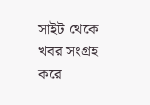সাইট থেকে খবর সংগ্রহ করে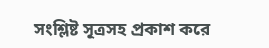সংশ্লিষ্ট সূত্রসহ প্রকাশ করে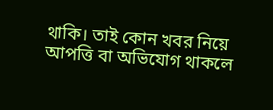থাকি। তাই কোন খবর নিয়ে আপত্তি বা অভিযোগ থাকলে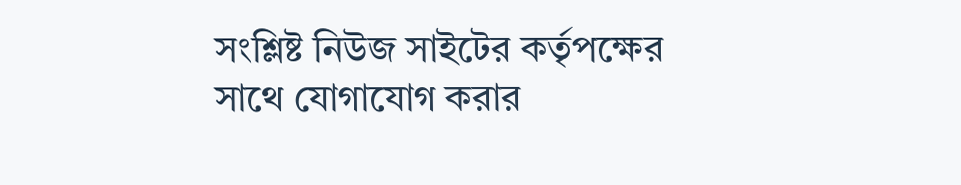সংশ্লিষ্ট নিউজ সাইটের কর্তৃপক্ষের সাথে যোগাযোগ করার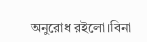অনুরোধ রইলো।বিনা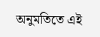অনুমতিতে এই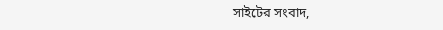সাইটের সংবাদ,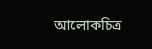আলোকচিত্র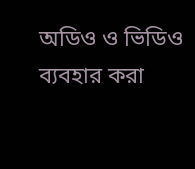অডিও ও ভিডিও ব্যবহার করা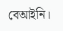বেআইনি।